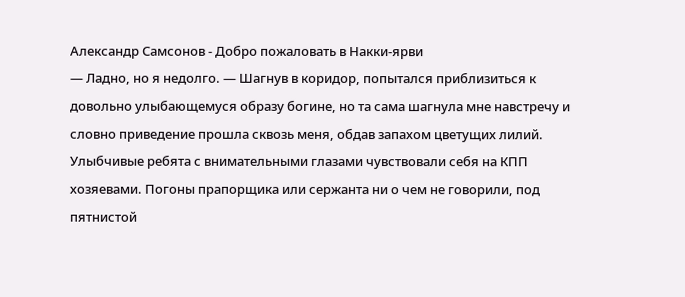Александр Самсонов - Добро пожаловать в Накки-ярви
— Ладно, но я недолго. — Шагнув в коридор, попытался приблизиться к довольно улыбающемуся образу богине, но та сама шагнула мне навстречу и словно приведение прошла сквозь меня, обдав запахом цветущих лилий.
Улыбчивые ребята с внимательными глазами чувствовали себя на КПП хозяевами. Погоны прапорщика или сержанта ни о чем не говорили, под пятнистой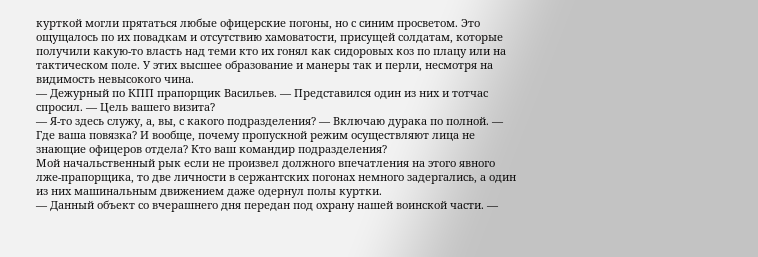курткой могли прятаться любые офицерские погоны, но с синим просветом. Это ощущалось по их повадкам и отсутствию хамоватости, присущей солдатам, которые получили какую-то власть над теми кто их гонял как сидоровых коз по плацу или на тактическом поле. У этих высшее образование и манеры так и перли, несмотря на видимость невысокого чина.
— Дежурный по КПП прапорщик Васильев. — Представился один из них и тотчас спросил. — Цель вашего визита?
— Я-то здесь служу, а, вы, с какого подразделения? — Включаю дурака по полной. — Где ваша повязка? И вообще, почему пропускной режим осуществляют лица не знающие офицеров отдела? Кто ваш командир подразделения?
Мой начальственный рык если не произвел должного впечатления на этого явного лже-прапорщика, то две личности в сержантских погонах немного задергались, а один из них машинальным движением даже одернул полы куртки.
— Данный объект со вчерашнего дня передан под охрану нашей воинской части. —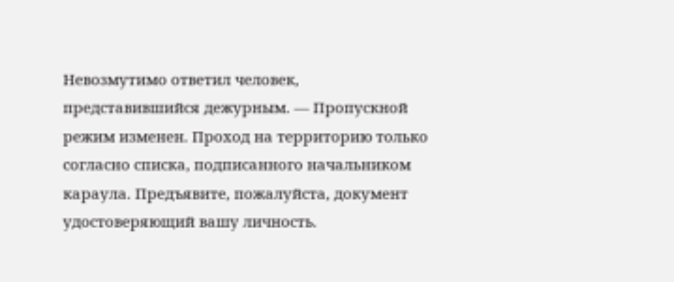Невозмутимо ответил человек, представившийся дежурным. — Пропускной режим изменен. Проход на территорию только согласно списка, подписанного начальником караула. Предъявите, пожалуйста, документ удостоверяющий вашу личность.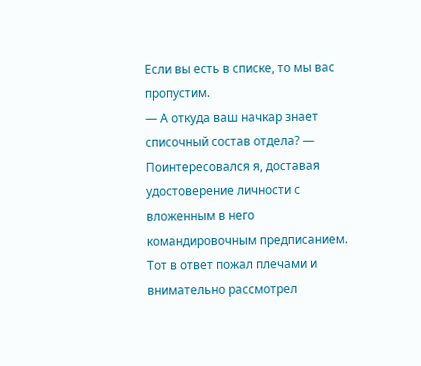Если вы есть в списке, то мы вас пропустим.
— А откуда ваш начкар знает списочный состав отдела? — Поинтересовался я, доставая удостоверение личности с вложенным в него командировочным предписанием. Тот в ответ пожал плечами и внимательно рассмотрел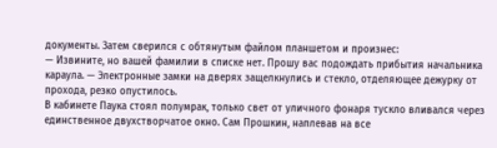документы. Затем сверился с обтянутым файлом планшетом и произнес:
— Извините, но вашей фамилии в списке нет. Прошу вас подождать прибытия начальника караула. — Электронные замки на дверях защелкнулись и стекло, отделяющее дежурку от прохода, резко опустилось.
В кабинете Паука стоял полумрак, только свет от уличного фонаря тускло вливался через единственное двухстворчатое окно. Сам Прошкин, наплевав на все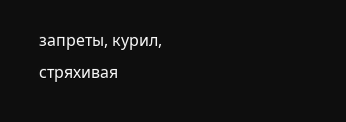запреты, курил, стряхивая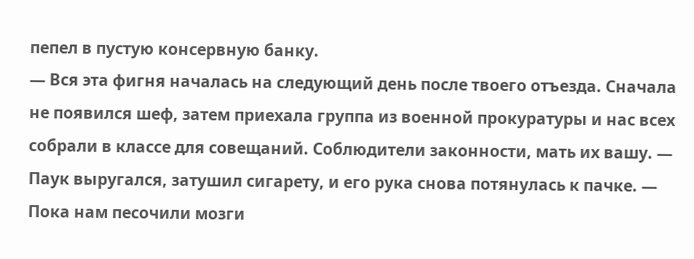пепел в пустую консервную банку.
— Вся эта фигня началась на следующий день после твоего отъезда. Сначала не появился шеф, затем приехала группа из военной прокуратуры и нас всех собрали в классе для совещаний. Соблюдители законности, мать их вашу. — Паук выругался, затушил сигарету, и его рука снова потянулась к пачке. — Пока нам песочили мозги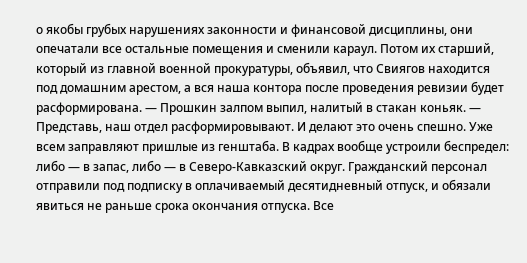о якобы грубых нарушениях законности и финансовой дисциплины, они опечатали все остальные помещения и сменили караул. Потом их старший, который из главной военной прокуратуры, объявил, что Свиягов находится под домашним арестом, а вся наша контора после проведения ревизии будет расформирована. — Прошкин залпом выпил, налитый в стакан коньяк. — Представь, наш отдел расформировывают. И делают это очень спешно. Уже всем заправляют пришлые из генштаба. В кадрах вообще устроили беспредел: либо — в запас, либо — в Северо-Кавказский округ. Гражданский персонал отправили под подписку в оплачиваемый десятидневный отпуск, и обязали явиться не раньше срока окончания отпуска. Все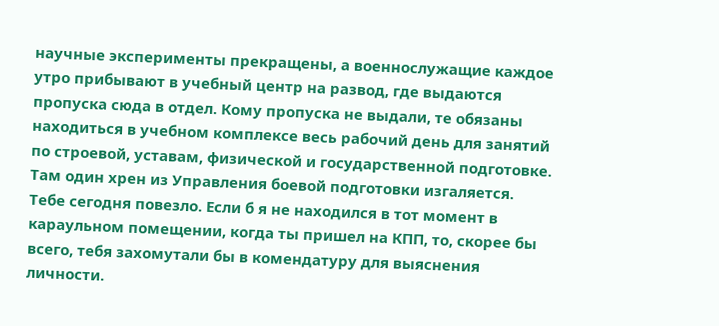научные эксперименты прекращены, а военнослужащие каждое утро прибывают в учебный центр на развод, где выдаются пропуска сюда в отдел. Кому пропуска не выдали, те обязаны находиться в учебном комплексе весь рабочий день для занятий по строевой, уставам, физической и государственной подготовке. Там один хрен из Управления боевой подготовки изгаляется. Тебе сегодня повезло. Если б я не находился в тот момент в караульном помещении, когда ты пришел на КПП, то, скорее бы всего, тебя захомутали бы в комендатуру для выяснения личности.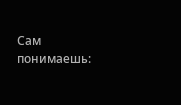Сам понимаешь: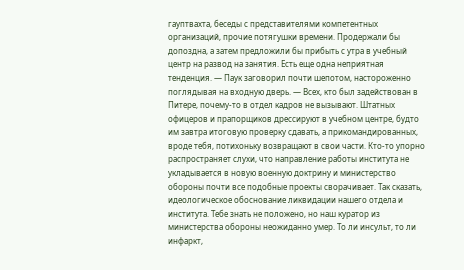гауптвахта, беседы с представителями компетентных организаций, прочие потягушки времени. Продержали бы допоздна, а затем предложили бы прибыть с утра в учебный центр на развод на занятия. Есть еще одна неприятная тенденция. — Паук заговорил почти шепотом, настороженно поглядывая на входную дверь. — Всех, кто был задействован в Питере, почему-то в отдел кадров не вызывают. Штатных офицеров и прапорщиков дрессируют в учебном центре, будто им завтра итоговую проверку сдавать, а прикомандированных, вроде тебя, потихоньку возвращают в свои части. Кто-то упорно распространяет слухи, что направление работы института не укладывается в новую военную доктрину и министерство обороны почти все подобные проекты сворачивает. Так сказать, идеологическое обоснование ликвидации нашего отдела и института. Тебе знать не положено, но наш куратор из министерства обороны неожиданно умер. То ли инсульт, то ли инфаркт,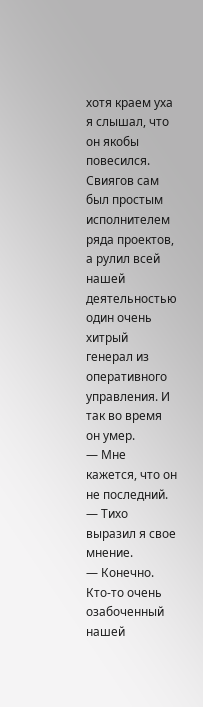хотя краем уха я слышал, что он якобы повесился. Свиягов сам был простым исполнителем ряда проектов, а рулил всей нашей деятельностью один очень хитрый генерал из оперативного управления. И так во время он умер.
— Мне кажется, что он не последний. — Тихо выразил я свое мнение.
— Конечно. Кто-то очень озабоченный нашей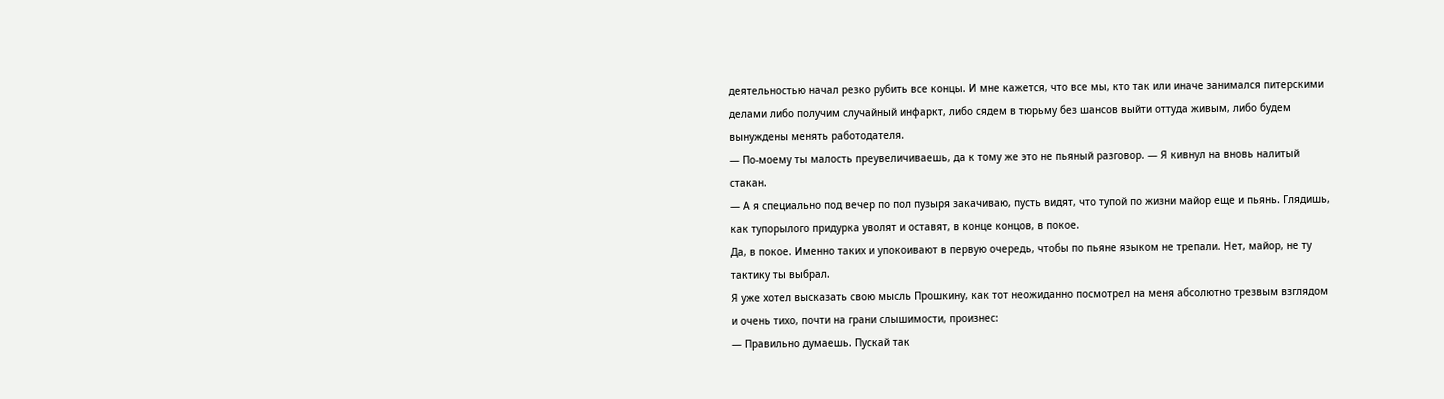деятельностью начал резко рубить все концы. И мне кажется, что все мы, кто так или иначе занимался питерскими делами либо получим случайный инфаркт, либо сядем в тюрьму без шансов выйти оттуда живым, либо будем вынуждены менять работодателя.
— По-моему ты малость преувеличиваешь, да к тому же это не пьяный разговор. — Я кивнул на вновь налитый стакан.
— А я специально под вечер по пол пузыря закачиваю, пусть видят, что тупой по жизни майор еще и пьянь. Глядишь, как тупорылого придурка уволят и оставят, в конце концов, в покое.
Да, в покое. Именно таких и упокоивают в первую очередь, чтобы по пьяне языком не трепали. Нет, майор, не ту тактику ты выбрал.
Я уже хотел высказать свою мысль Прошкину, как тот неожиданно посмотрел на меня абсолютно трезвым взглядом и очень тихо, почти на грани слышимости, произнес:
— Правильно думаешь. Пускай так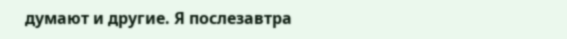думают и другие. Я послезавтра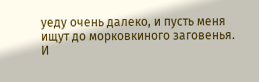уеду очень далеко, и пусть меня ищут до морковкиного заговенья. И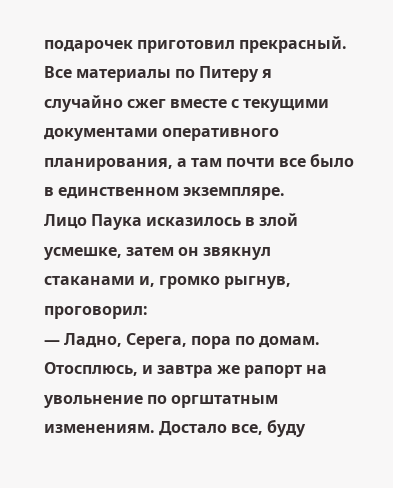подарочек приготовил прекрасный. Все материалы по Питеру я случайно сжег вместе с текущими документами оперативного планирования, а там почти все было в единственном экземпляре.
Лицо Паука исказилось в злой усмешке, затем он звякнул стаканами и, громко рыгнув, проговорил:
— Ладно, Серега, пора по домам. Отосплюсь, и завтра же рапорт на увольнение по оргштатным изменениям. Достало все, буду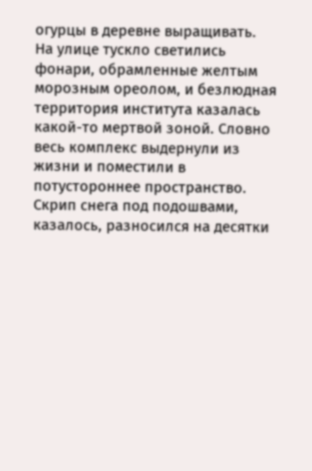огурцы в деревне выращивать.
На улице тускло светились фонари, обрамленные желтым морозным ореолом, и безлюдная территория института казалась какой-то мертвой зоной. Словно весь комплекс выдернули из жизни и поместили в потустороннее пространство. Скрип снега под подошвами, казалось, разносился на десятки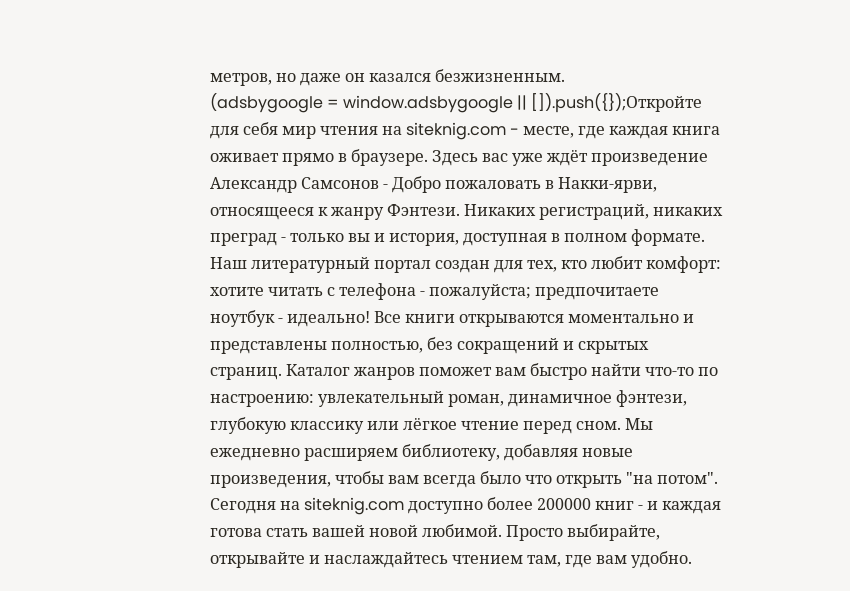метров, но даже он казался безжизненным.
(adsbygoogle = window.adsbygoogle || []).push({});Откройте для себя мир чтения на siteknig.com - месте, где каждая книга оживает прямо в браузере. Здесь вас уже ждёт произведение Александр Самсонов - Добро пожаловать в Накки-ярви, относящееся к жанру Фэнтези. Никаких регистраций, никаких преград - только вы и история, доступная в полном формате. Наш литературный портал создан для тех, кто любит комфорт: хотите читать с телефона - пожалуйста; предпочитаете ноутбук - идеально! Все книги открываются моментально и представлены полностью, без сокращений и скрытых страниц. Каталог жанров поможет вам быстро найти что-то по настроению: увлекательный роман, динамичное фэнтези, глубокую классику или лёгкое чтение перед сном. Мы ежедневно расширяем библиотеку, добавляя новые произведения, чтобы вам всегда было что открыть "на потом". Сегодня на siteknig.com доступно более 200000 книг - и каждая готова стать вашей новой любимой. Просто выбирайте, открывайте и наслаждайтесь чтением там, где вам удобно.